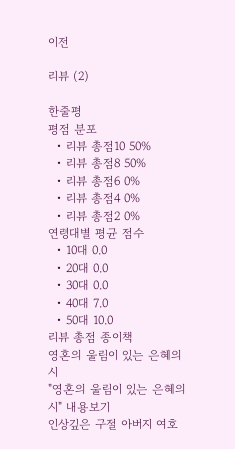이전

리뷰 (2)

한줄평
평점 분포
  • 리뷰 총점10 50%
  • 리뷰 총점8 50%
  • 리뷰 총점6 0%
  • 리뷰 총점4 0%
  • 리뷰 총점2 0%
연령대별 평균 점수
  • 10대 0.0
  • 20대 0.0
  • 30대 0.0
  • 40대 7.0
  • 50대 10.0
리뷰 총점 종이책
영혼의 울림이 있는 은혜의 시
"영혼의 울림이 있는 은혜의 시" 내용보기
인상깊은 구절 아버지 여호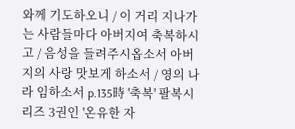와께 기도하오니 / 이 거리 지나가는 사람들마다 아버지여 축복하시고 / 음성을 들려주시옵소서 아버지의 사랑 맛보게 하소서 / 영의 나라 임하소서 p.135時 '축복' 팔복시리즈 3권인 '온유한 자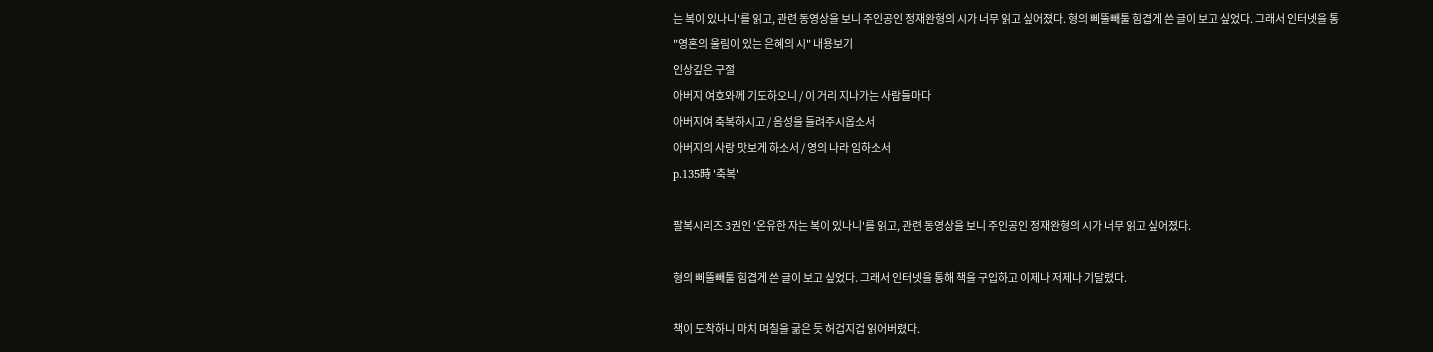는 복이 있나니'를 읽고, 관련 동영상을 보니 주인공인 정재완형의 시가 너무 읽고 싶어졌다. 형의 삐뚤빼툴 힘겹게 쓴 글이 보고 싶었다. 그래서 인터넷을 통
"영혼의 울림이 있는 은혜의 시" 내용보기
인상깊은 구절
아버지 여호와께 기도하오니 / 이 거리 지나가는 사람들마다
아버지여 축복하시고 / 음성을 들려주시옵소서
아버지의 사랑 맛보게 하소서 / 영의 나라 임하소서
p.135時 '축복'

팔복시리즈 3권인 '온유한 자는 복이 있나니'를 읽고, 관련 동영상을 보니 주인공인 정재완형의 시가 너무 읽고 싶어졌다.

형의 삐뚤빼툴 힘겹게 쓴 글이 보고 싶었다. 그래서 인터넷을 통해 책을 구입하고 이제나 저제나 기달렸다.

책이 도착하니 마치 며칠을 굶은 듯 허겁지겁 읽어버렸다.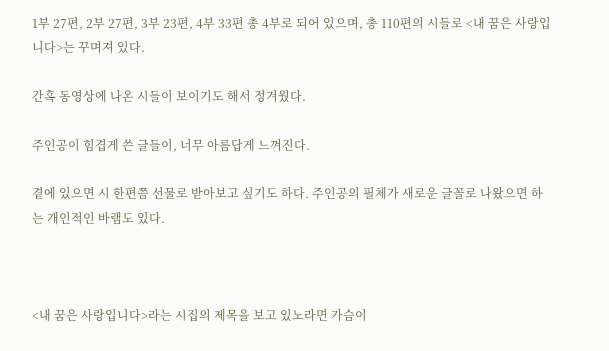1부 27편, 2부 27편, 3부 23편, 4부 33편 총 4부로 되어 있으며, 총 110편의 시들로 <내 꿈은 사랑입니다>는 꾸며져 있다.

간혹 동영상에 나온 시들이 보이기도 해서 정겨웠다.

주인공이 힘겹게 쓴 글들이, 너무 아름답게 느껴진다.

곁에 있으면 시 한편쯤 선물로 받아보고 싶기도 하다. 주인공의 필체가 새로운 글꼴로 나왔으면 하는 개인적인 바램도 있다.



<내 꿈은 사랑입니다>라는 시집의 제목을 보고 있노라면 가슴이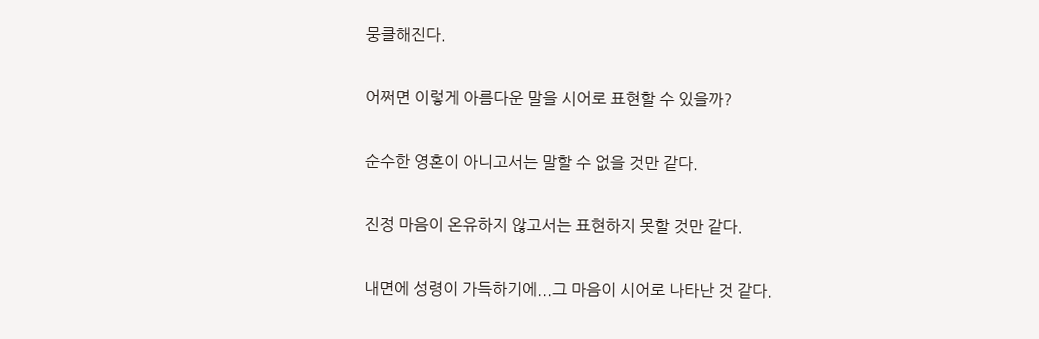뭉클해진다.

어쩌면 이렇게 아름다운 말을 시어로 표현할 수 있을까?

순수한 영혼이 아니고서는 말할 수 없을 것만 같다.

진정 마음이 온유하지 않고서는 표현하지 못할 것만 같다.

내면에 성령이 가득하기에...그 마음이 시어로 나타난 것 같다.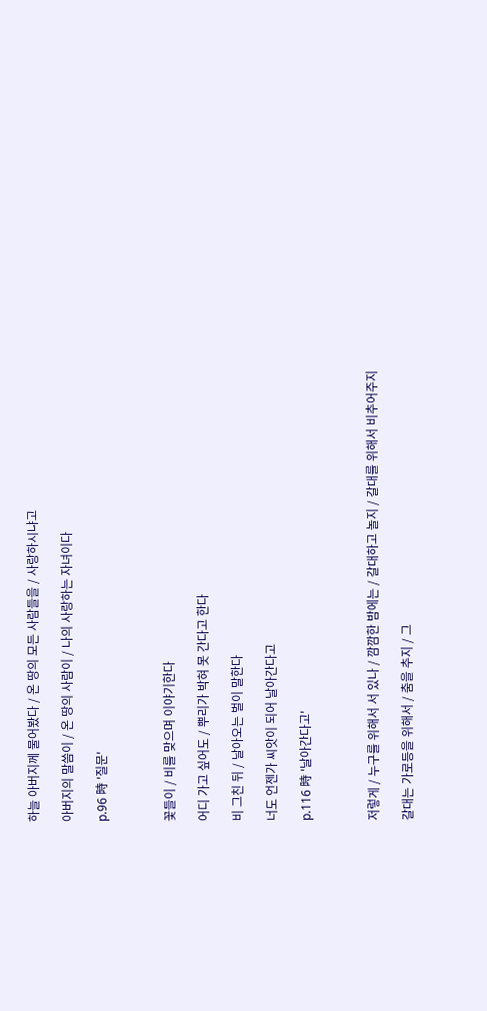하늘 아버지께 물어봤다 / 온 땅의 모든 사람들을 / 사랑하시냐고

아버지의 말씀이 / 온 땅의 사람이 / 나의 사랑하는 자녀이다

p.96 時 '질문'



꽃들이 / 비를 맞으며 이야기한다

어디 가고 싶어도 / 뿌리가 박혀 못 간다고 한다

비 그친 뒤 / 날아오는 벌이 말한다

너도 언젠가 씨앗이 되어 날아간다고

p.116 時 '날아간다고'



저렇게 / 누구를 위해서 서 있나 / 깜깜한 밤에는 / 갈대하고 놀지 / 갈대를 위해서 비추어주지

갈대는 가로등을 위해서 / 춤을 추지 / 그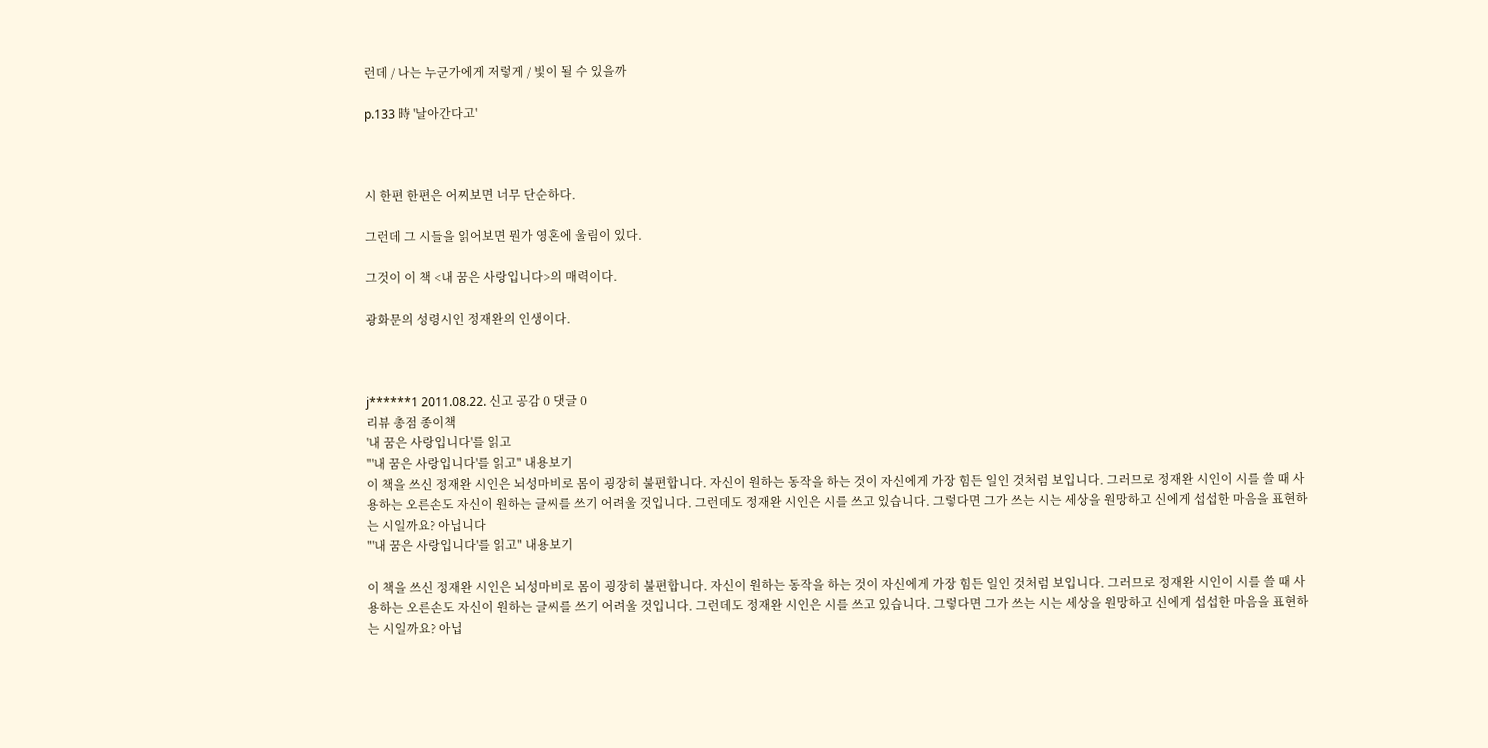런데 / 나는 누군가에게 저렇게 / 빛이 될 수 있을까

p.133 時 '날아간다고'



시 한편 한편은 어찌보면 너무 단순하다.

그런데 그 시들을 읽어보면 뭔가 영혼에 울림이 있다.

그것이 이 책 <내 꿈은 사랑입니다>의 매력이다.

광화문의 성령시인 정재완의 인생이다.



j******1 2011.08.22. 신고 공감 0 댓글 0
리뷰 총점 종이책
'내 꿈은 사랑입니다'를 읽고
"'내 꿈은 사랑입니다'를 읽고" 내용보기
이 책을 쓰신 정재완 시인은 뇌성마비로 몸이 굉장히 불편합니다. 자신이 원하는 동작을 하는 것이 자신에게 가장 힘든 일인 것처럼 보입니다. 그러므로 정재완 시인이 시를 쓸 때 사용하는 오른손도 자신이 원하는 글씨를 쓰기 어려울 것입니다. 그런데도 정재완 시인은 시를 쓰고 있습니다. 그렇다면 그가 쓰는 시는 세상을 원망하고 신에게 섭섭한 마음을 표현하는 시일까요? 아닙니다
"'내 꿈은 사랑입니다'를 읽고" 내용보기

이 책을 쓰신 정재완 시인은 뇌성마비로 몸이 굉장히 불편합니다. 자신이 원하는 동작을 하는 것이 자신에게 가장 힘든 일인 것처럼 보입니다. 그러므로 정재완 시인이 시를 쓸 때 사용하는 오른손도 자신이 원하는 글씨를 쓰기 어려울 것입니다. 그런데도 정재완 시인은 시를 쓰고 있습니다. 그렇다면 그가 쓰는 시는 세상을 원망하고 신에게 섭섭한 마음을 표현하는 시일까요? 아닙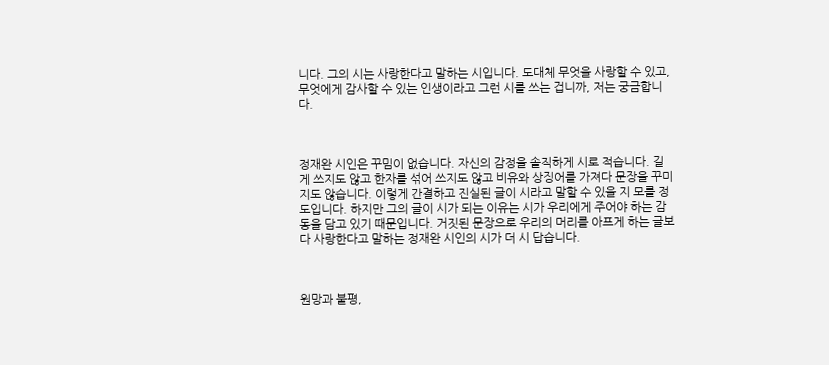니다. 그의 시는 사랑한다고 말하는 시입니다. 도대체 무엇을 사랑할 수 있고, 무엇에게 감사할 수 있는 인생이라고 그런 시를 쓰는 겁니까, 저는 궁금합니다.



정재완 시인은 꾸밈이 없습니다. 자신의 감정을 솔직하게 시로 적습니다. 길게 쓰지도 않고 한자를 섞어 쓰지도 않고 비유와 상징어를 가져다 문장을 꾸미지도 않습니다. 이렇게 간결하고 진실된 글이 시라고 말할 수 있을 지 모를 정도입니다. 하지만 그의 글이 시가 되는 이유는 시가 우리에게 주어야 하는 감동을 담고 있기 때문입니다. 거짓된 문장으로 우리의 머리를 아프게 하는 글보다 사랑한다고 말하는 정재완 시인의 시가 더 시 답습니다.



원망과 불평,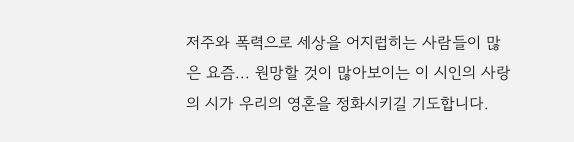저주와 폭력으로 세상을 어지럽히는 사람들이 많은 요즘... 원망할 것이 많아보이는 이 시인의 사랑의 시가 우리의 영혼을 정화시키길 기도합니다.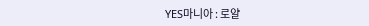YES마니아 : 로얄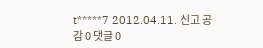t*****7 2012.04.11. 신고 공감 0 댓글 0